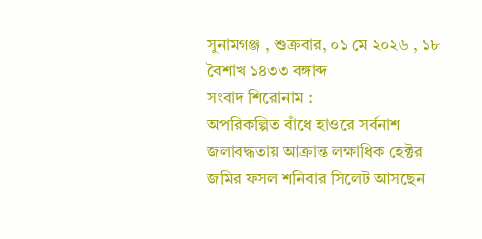সুনামগঞ্জ , শুক্রবার, ০১ মে ২০২৬ , ১৮ বৈশাখ ১৪৩৩ বঙ্গাব্দ
সংবাদ শিরোনাম :
অপরিকল্পিত বাঁধে হাওরে সর্বনাশ জলাবদ্ধতায় আক্রান্ত লক্ষাধিক হেক্টর জমির ফসল শনিবার সিলেট আসছেন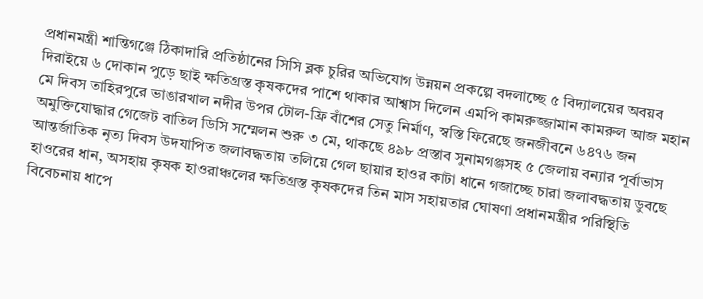প্রধানমন্ত্রী শান্তিগঞ্জে ঠিকাদারি প্রতিষ্ঠানের সিসি ব্লক চুরির অভিযোগ উন্নয়ন প্রকল্পে বদলাচ্ছে ৫ বিদ্যালয়ের অবয়ব দিরাইয়ে ৬ দোকান পুড়ে ছাই ক্ষতিগ্রস্ত কৃষকদের পাশে থাকার আশ্বাস দিলেন এমপি কামরুজ্জামান কামরুল আজ মহান মে দিবস তাহিরপুরে ভাঙারখাল নদীর উপর টোল-ফ্রি বাঁশের সেতু নির্মাণ, স্বস্তি ফিরেছে জনজীবনে ৬৪৭৬ জন অমুক্তিযোদ্ধার গেজেট বাতিল ডিসি সম্মেলন শুরু ৩ মে, থাকছে ৪৯৮ প্রস্তাব সুনামগঞ্জসহ ৫ জেলায় বন্যার পূর্বাভাস আন্তর্জাতিক নৃত্য দিবস উদযাপিত জলাবদ্ধতায় তলিয়ে গেল ছায়ার হাওর কাটা ধানে গজাচ্ছে চারা জলাবদ্ধতায় ডুবছে হাওরের ধান, অসহায় কৃষক হাওরাঞ্চলের ক্ষতিগ্রস্ত কৃষকদের তিন মাস সহায়তার ঘোষণা প্রধানমন্ত্রীর পরিস্থিতি বিবেচনায় ধাপে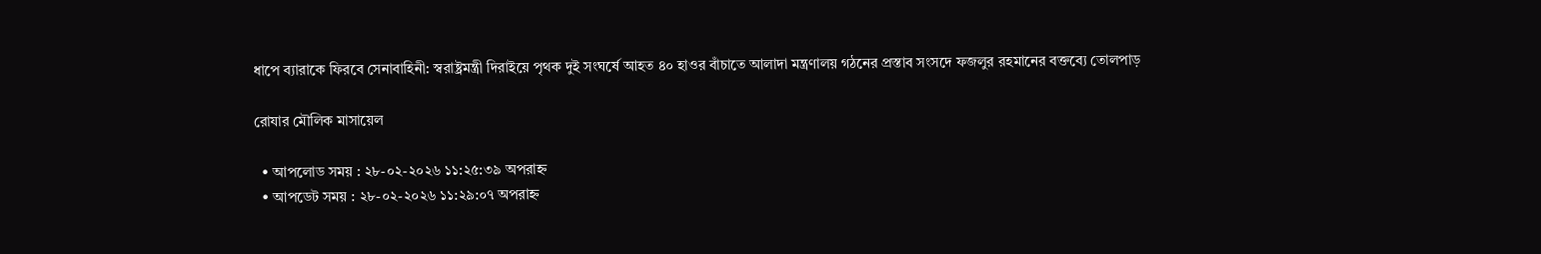ধাপে ব্যারাকে ফিরবে সেনাবাহিনী: স্বরাষ্ট্রমন্ত্রী দিরাইয়ে পৃথক দুই সংঘর্ষে আহত ৪০ হাওর বাঁচাতে আলাদা মন্ত্রণালয় গঠনের প্রস্তাব সংসদে ফজলুর রহমানের বক্তব্যে তোলপাড়

রোযার মৌলিক মাসায়েল

  • আপলোড সময় : ২৮-০২-২০২৬ ১১:২৫:৩৯ অপরাহ্ন
  • আপডেট সময় : ২৮-০২-২০২৬ ১১:২৯:০৭ অপরাহ্ন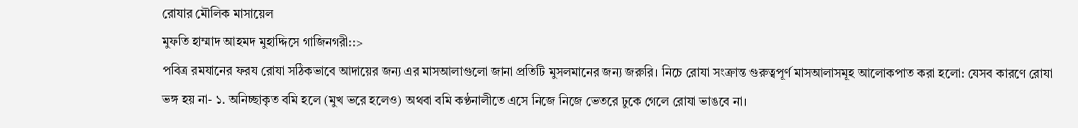রোযার মৌলিক মাসায়েল
মুফতি হাম্মাদ আহমদ মুহাদ্দিসে গাজিনগরী::>
পবিত্র রমযানের ফরয রোযা সঠিকভাবে আদায়ের জন্য এর মাসআলাগুলো জানা প্রতিটি মুসলমানের জন্য জরুরি। নিচে রোযা সংক্রান্ত গুরুত্বপূর্ণ মাসআলাসমূহ আলোকপাত করা হলো: যেসব কারণে রোযা ভঙ্গ হয় না- ১. অনিচ্ছাকৃত বমি হলে (মুখ ভরে হলেও) অথবা বমি কণ্ঠনালীতে এসে নিজে নিজে ভেতরে ঢুকে গেলে রোযা ভাঙবে না।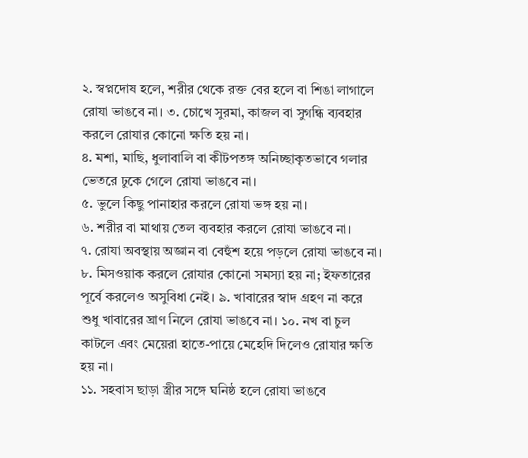২. স্বপ্নদোষ হলে, শরীর থেকে রক্ত বের হলে বা শিঙা লাগালে রোযা ভাঙবে না। ৩. চোখে সুরমা, কাজল বা সুগন্ধি ব্যবহার করলে রোযার কোনো ক্ষতি হয় না।
৪. মশা, মাছি, ধুলাবালি বা কীটপতঙ্গ অনিচ্ছাকৃতভাবে গলার ভেতরে ঢুকে গেলে রোযা ভাঙবে না।
৫. ভুলে কিছু পানাহার করলে রোযা ভঙ্গ হয় না।
৬. শরীর বা মাথায় তেল ব্যবহার করলে রোযা ভাঙবে না।
৭. রোযা অবস্থায় অজ্ঞান বা বেহুঁশ হয়ে পড়লে রোযা ভাঙবে না।
৮. মিসওয়াক করলে রোযার কোনো সমস্যা হয় না; ইফতারের পূর্বে করলেও অসুবিধা নেই। ৯. খাবারের স্বাদ গ্রহণ না করে শুধু খাবারের ঘ্রাণ নিলে রোযা ভাঙবে না। ১০. নখ বা চুল কাটলে এবং মেয়েরা হাতে-পায়ে মেহেদি দিলেও রোযার ক্ষতি হয় না।
১১. সহবাস ছাড়া স্ত্রীর সঙ্গে ঘনিষ্ঠ হলে রোযা ভাঙবে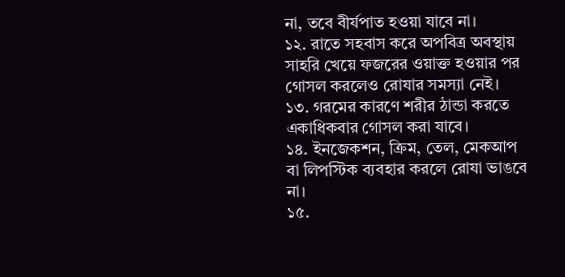না, তবে বীর্যপাত হওয়া যাবে না।
১২. রাতে সহবাস করে অপবিত্র অবস্থায় সাহরি খেয়ে ফজরের ওয়াক্ত হওয়ার পর গোসল করলেও রোযার সমস্যা নেই।
১৩. গরমের কারণে শরীর ঠান্ডা করতে একাধিকবার গোসল করা যাবে।
১৪. ইনজেকশন, ক্রিম, তেল, মেকআপ বা লিপস্টিক ব্যবহার করলে রোযা ভাঙবে না।
১৫.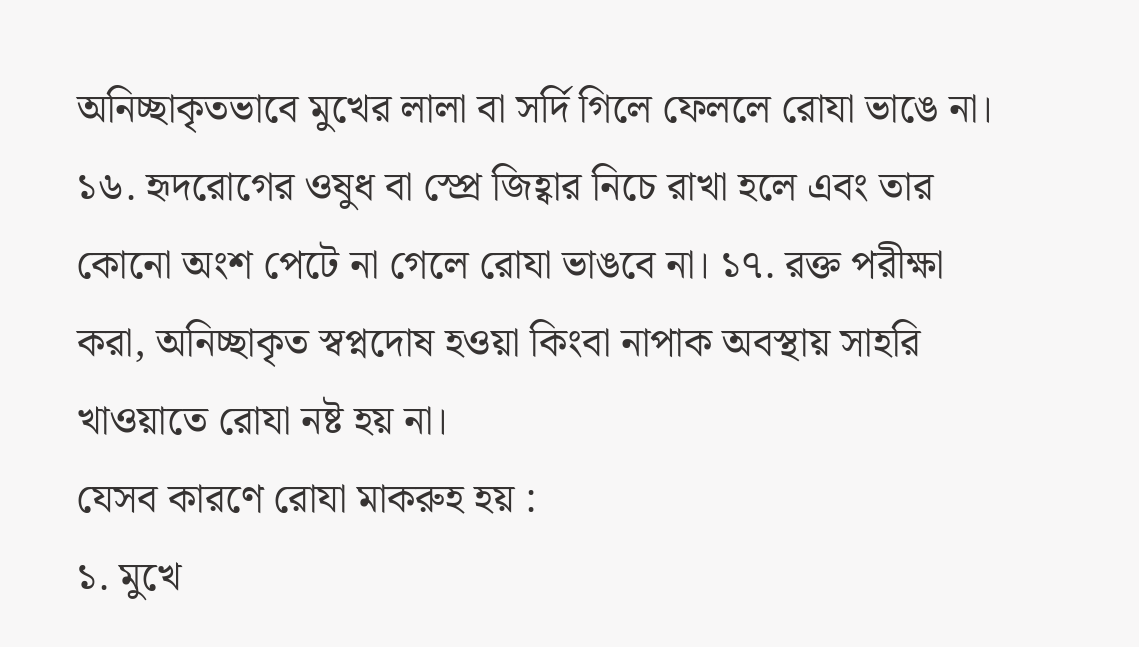অনিচ্ছাকৃতভাবে মুখের লালা বা সর্দি গিলে ফেললে রোযা ভাঙে না।
১৬. হৃদরোগের ওষুধ বা স্প্রে জিহ্বার নিচে রাখা হলে এবং তার কোনো অংশ পেটে না গেলে রোযা ভাঙবে না। ১৭. রক্ত পরীক্ষা করা, অনিচ্ছাকৃত স্বপ্নদোষ হওয়া কিংবা নাপাক অবস্থায় সাহরি খাওয়াতে রোযা নষ্ট হয় না।
যেসব কারণে রোযা মাকরুহ হয় :
১. মুখে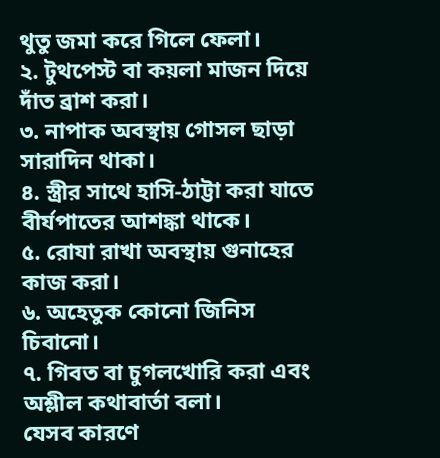থুতু জমা করে গিলে ফেলা।
২. টুথপেস্ট বা কয়লা মাজন দিয়ে দাঁত ব্রাশ করা।
৩. নাপাক অবস্থায় গোসল ছাড়া সারাদিন থাকা।
৪. স্ত্রীর সাথে হাসি-ঠাট্টা করা যাতে বীর্যপাতের আশঙ্কা থাকে।
৫. রোযা রাখা অবস্থায় গুনাহের কাজ করা।
৬. অহেতুক কোনো জিনিস চিবানো।
৭. গিবত বা চুগলখোরি করা এবং অশ্লীল কথাবার্তা বলা।
যেসব কারণে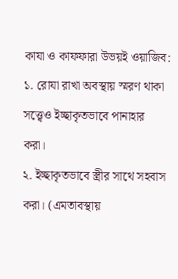কাযা ও কাফফারা উভয়ই ওয়াজিব:
১. রোযা রাখা অবস্থায় স্মরণ থাকা সত্ত্বেও ইচ্ছাকৃতভাবে পানাহার করা।
২. ইচ্ছাকৃতভাবে স্ত্রীর সাথে সহবাস করা। (এমতাবস্থায়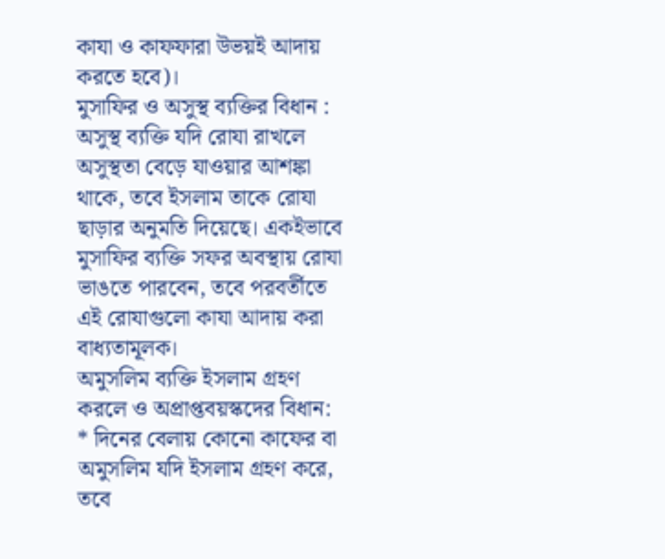কাযা ও কাফফারা উভয়ই আদায় করতে হবে)।
মুসাফির ও অসুস্থ ব্যক্তির বিধান : অসুস্থ ব্যক্তি যদি রোযা রাখলে অসুস্থতা বেড়ে যাওয়ার আশঙ্কা থাকে, তবে ইসলাম তাকে রোযা ছাড়ার অনুমতি দিয়েছে। একইভাবে মুসাফির ব্যক্তি সফর অবস্থায় রোযা ভাঙতে পারবেন, তবে পরবর্তীতে এই রোযাগুলো কাযা আদায় করা বাধ্যতামূলক।
অমুসলিম ব্যক্তি ইসলাম গ্রহণ করলে ও অপ্রাপ্তবয়স্কদের বিধান:
* দিনের বেলায় কোনো কাফের বা অমুসলিম যদি ইসলাম গ্রহণ করে, তবে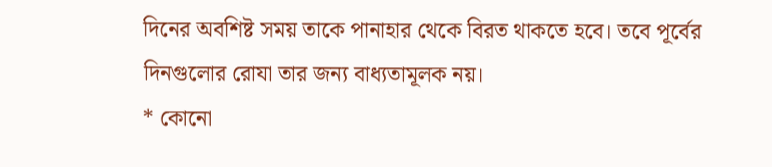দিনের অবশিষ্ট সময় তাকে পানাহার থেকে বিরত থাকতে হবে। তবে পূর্বের দিনগুলোর রোযা তার জন্য বাধ্যতামূলক নয়।
* কোনো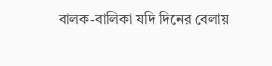বালক-বালিকা যদি দিনের বেলায়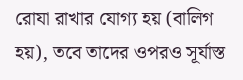রোযা রাখার যোগ্য হয় (বালিগ হয়), তবে তাদের ওপরও সূর্যাস্ত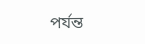পর্যন্ত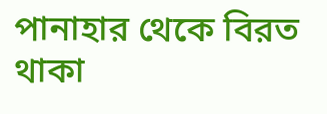পানাহার থেকে বিরত থাকা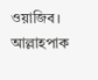ওয়াজিব।
আল্লাহপাক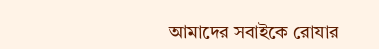আমাদের সবাইকে রোযার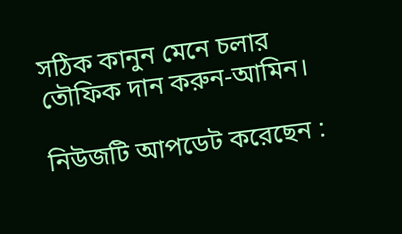সঠিক কানুন মেনে চলার তৌফিক দান করুন-আমিন।

নিউজটি আপডেট করেছেন :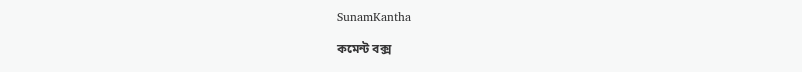SunamKantha

কমেন্ট বক্স